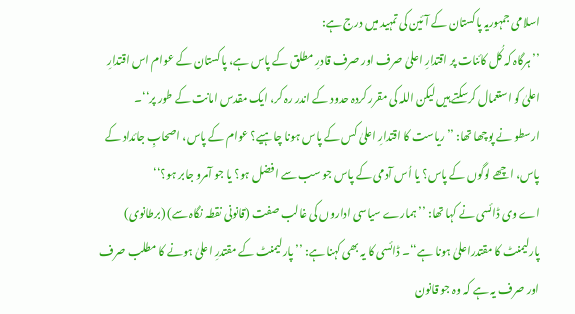اسلامی جمہوریہ پاکستان کے آئین کی تمہید میں درج ہے:
’’ہرگاہ کہ کُل کائنات پر اقتدارِ اعلیٰ صرف اور صرف قادرِ مطلق کے پاس ہے، پاکستان کے عوام اس اقتدارِ اعلیٰ کو استعمال کرسکتے ہیں لیکن اللہ کی مقرر کردہ حدود کے اندر رہ کر، ایک مقدس امانت کے طور پر‘‘۔
ارسطو نے پوچھا تھا: ’’ریاست کا اقتدارِ اعلیٰ کس کے پاس ہونا چاہیے؟ عوام کے پاس، اصحابِ جائداد کے پاس، اچھے لوگوں کے پاس؟ یا اُس آدمی کے پاس جو سب سے افضل ہو؟ یا جو آمرو جابر ہو؟‘‘
اے وی ڈائسی نے کہا تھا: ’’ہمارے سیاسی اداروں کی غالب صفت (قانونی نقطہ نگاہ سے) (برطانوی) پارلیمنٹ کا مقتدراعلیٰ ہونا ہے‘‘۔ ڈائسی کا یہ بھی کہنا ہے: ’’پارلیمنٹ کے مقتدرِ اعلیٰ ہونے کا مطلب صرف اور صرف یہ ہے کہ وہ جو قانون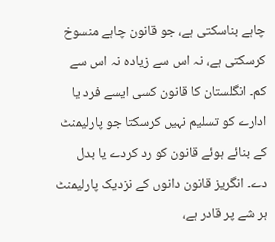چاہے بناسکتی ہے، جو قانون چاہے منسوخ کرسکتی ہے، نہ اس سے زیادہ نہ اس سے کم۔ انگلستان کا قانون کسی ایسے فرد یا ادارے کو تسلیم نہیں کرسکتا جو پارلیمنٹ کے بنائے ہوئے قانون کو رد کردے یا بدل دے۔ انگریز قانون دانوں کے نزدیک پارلیمنٹ ہر شے پر قادر ہے،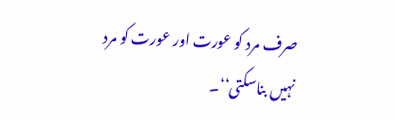صرف مرد کو عورت اور عورت کو مرد نہیں بناسکتی‘‘۔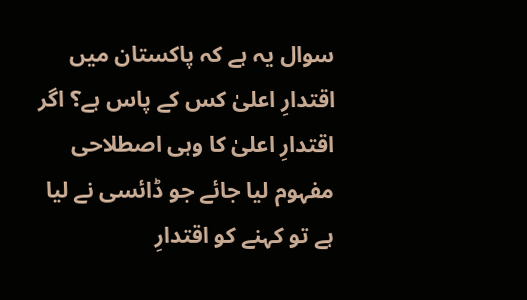سوال یہ ہے کہ پاکستان میں اقتدارِ اعلیٰ کس کے پاس ہے؟ اگر اقتدارِ اعلیٰ کا وہی اصطلاحی مفہوم لیا جائے جو ڈائسی نے لیا ہے تو کہنے کو اقتدارِ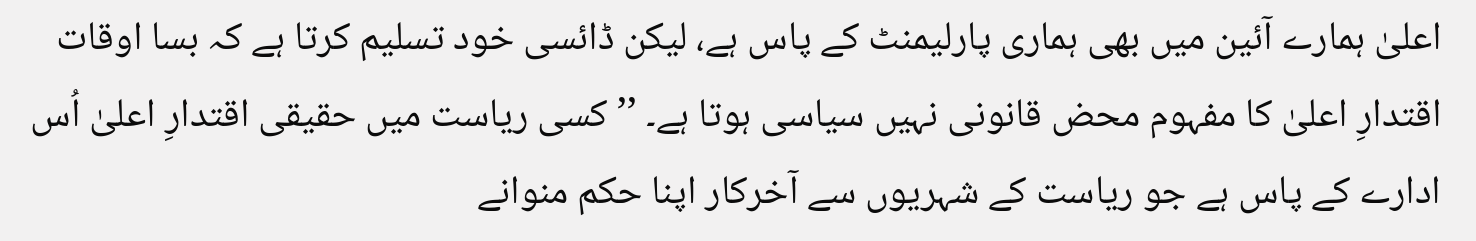اعلیٰ ہمارے آئین میں بھی ہماری پارلیمنٹ کے پاس ہے، لیکن ڈائسی خود تسلیم کرتا ہے کہ بسا اوقات اقتدارِ اعلیٰ کا مفہوم محض قانونی نہیں سیاسی ہوتا ہے۔ ’’کسی ریاست میں حقیقی اقتدارِ اعلیٰ اُس ادارے کے پاس ہے جو ریاست کے شہریوں سے آخرکار اپنا حکم منوانے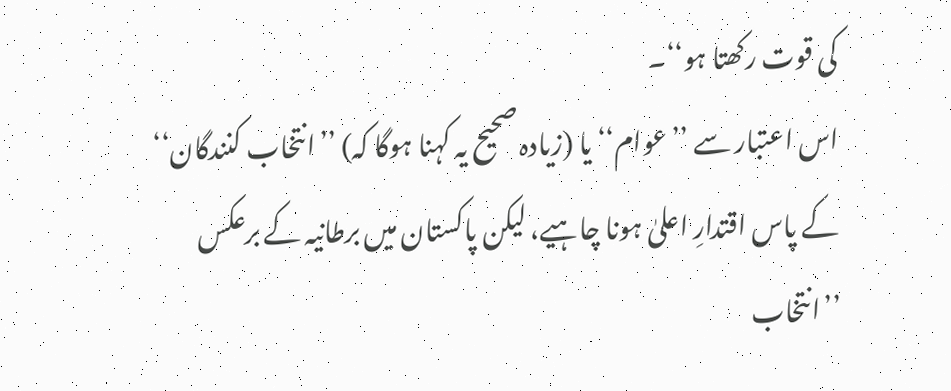کی قوت رکھتا ہو‘‘۔
اس اعتبار سے ’’عوام‘‘ یا (زیادہ صحیح یہ کہنا ہوگا کہ) ’’انتخاب کنندگان‘‘ کے پاس اقتدارِ اعلیٰ ہونا چاہیے، لیکن پاکستان میں برطانیہ کے برعکس ’’انتخاب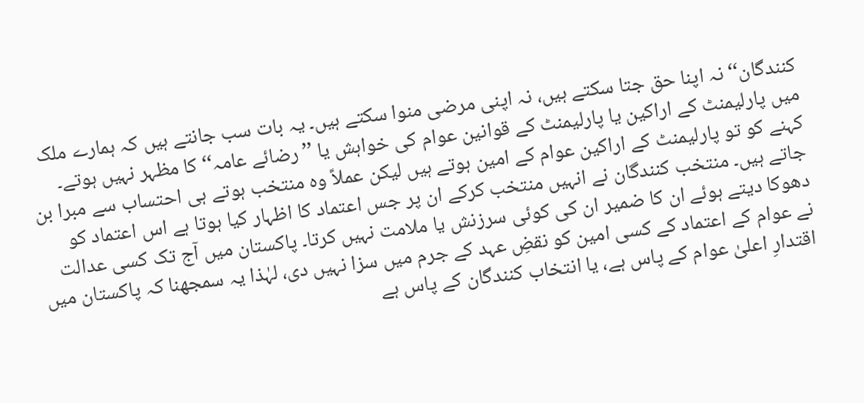کنندگان‘‘ نہ اپنا حق جتا سکتے ہیں، نہ اپنی مرضی منوا سکتے ہیں۔ یہ بات سب جانتے ہیں کہ ہمارے ملک میں پارلیمنٹ کے اراکین یا پارلیمنٹ کے قوانین عوام کی خواہش یا ’’رضائے عامہ‘‘ کا مظہر نہیں ہوتے۔ کہنے کو تو پارلیمنٹ کے اراکین عوام کے امین ہوتے ہیں لیکن عملاً وہ منتخب ہوتے ہی احتساب سے مبرا بن جاتے ہیں۔ منتخب کنندگان نے انہیں منتخب کرکے ان پر جس اعتماد کا اظہار کیا ہوتا ہے اس اعتماد کو دھوکا دیتے ہوئے ان کا ضمیر ان کی کوئی سرزنش یا ملامت نہیں کرتا۔ پاکستان میں آج تک کسی عدالت نے عوام کے اعتماد کے کسی امین کو نقضِ عہد کے جرم میں سزا نہیں دی، لہٰذا یہ سمجھنا کہ پاکستان میں اقتدارِ اعلیٰ عوام کے پاس ہے، یا انتخاب کنندگان کے پاس ہے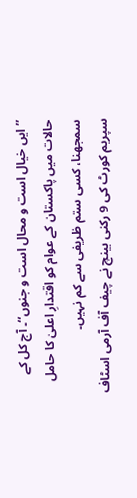’’ایں خیال است و محال است و جنوں‘‘۔ آج کل کے حالات میں پاکستان کے عوام کو اقتدارِ اعلیٰ کا حامل سمجھنا، کسی ستم ظریفی سے کم نہیں۔
سپریم کورٹ کی 9 رکنی بینچ نے چیف آف آرمی اسٹاف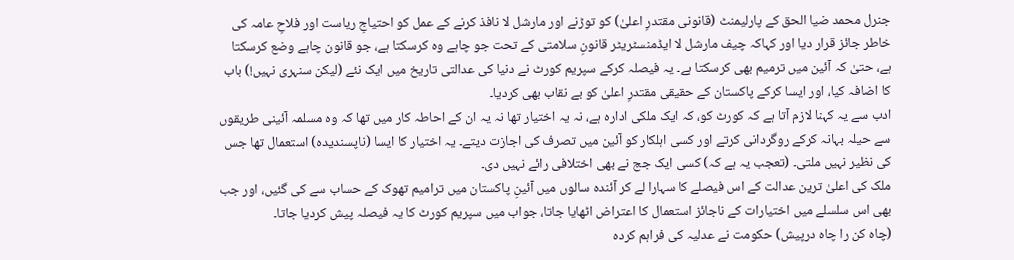جنرل محمد ضیا الحق کے پارلیمنٹ (قانونی مقتدرِ اعلیٰ) کو توڑنے اور مارشل لا نافذ کرنے کے عمل کو احتیاجِ ریاست اور فلاحِ عامہ کی خاطر جائز قرار دیا اور کہاکہ چیف مارشل لا ایڈمنسٹریٹر قانونِ سلامتی کے تحت جو چاہے وہ کرسکتا ہے، جو قانون چاہے وضع کرسکتا ہے، حتیٰ کہ آئین میں ترمیم بھی کرسکتا ہے۔ یہ فیصلہ کرکے سپریم کورٹ نے دنیا کی عدالتی تاریخ میں ایک نئے (لیکن سنہری نہیں!) باب کا اضافہ کیا، اور ایسا کرکے پاکستان کے حقیقی مقتدرِ اعلیٰ کو بے نقاب بھی کردیا۔
ادب سے یہ کہنا لازم آتا ہے کہ کورٹ کو، کہ ایک ملکی ادارہ ہے، نہ یہ اختیار تھا نہ یہ ان کے احاطہ کار میں تھا کہ وہ مسلمہ آئینی طریقوں سے حیلہ بہانہ کرکے روگردانی کرتے اور کسی اہلکار کو آئین میں تصرف کی اجازت دیتے۔ یہ اختیار کا ایسا (ناپسندیدہ) استعمال تھا جس کی نظیر نہیں ملتی۔ (تعجب یہ ہے کہ) کسی ایک جج نے بھی اختلافی رائے نہیں دی۔
ملک کی اعلیٰ ترین عدالت کے اس فیصلے کا سہارا لے کر آئندہ سالوں میں آئینِ پاکستان میں ترامیم تھوک کے حساب سے کی گئیں، اور جب بھی اس سلسلے میں اختیارات کے ناجائز استعمال کا اعتراض اٹھایا جاتا، جواب میں سپریم کورٹ کا یہ فیصلہ پیش کردیا جاتا۔
(چاہ کن را چاہ درپیش) حکومت نے عدلیہ کی فراہم کردہ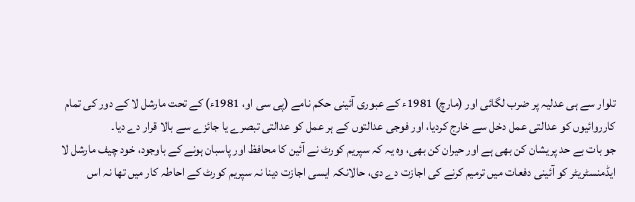تلوار سے ہی عدلیہ پر ضرب لگائی اور (مارچ) 1981ء کے عبوری آئینی حکم نامے (پی سی او، 1981ء) کے تحت مارشل لا کے دور کی تمام کارروائیوں کو عدالتی عمل دخل سے خارج کردیا، اور فوجی عدالتوں کے ہر عمل کو عدالتی تبصرے یا جائزے سے بالا قرار دے دیا۔
جو بات بے حد پریشان کن بھی ہے اور حیران کن بھی، وہ یہ کہ سپریم کورٹ نے آئین کا محافظ اور پاسبان ہونے کے باوجود، خود چیف مارشل لا ایڈمنسٹریٹر کو آئینی دفعات میں ترمیم کرنے کی اجازت دے دی، حالانکہ ایسی اجازت دینا نہ سپریم کورٹ کے احاطہ کار میں تھا نہ اس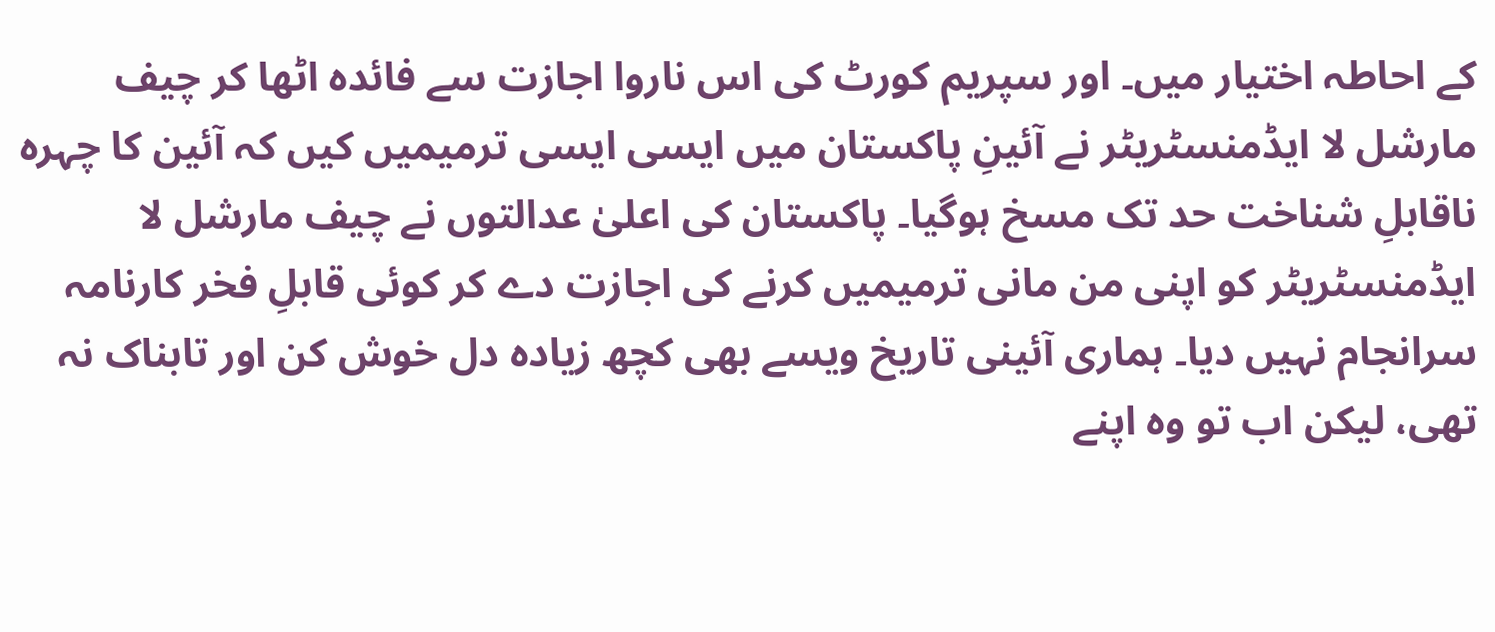کے احاطہ اختیار میں۔ اور سپریم کورٹ کی اس ناروا اجازت سے فائدہ اٹھا کر چیف مارشل لا ایڈمنسٹریٹر نے آئینِ پاکستان میں ایسی ایسی ترمیمیں کیں کہ آئین کا چہرہ ناقابلِ شناخت حد تک مسخ ہوگیا۔ پاکستان کی اعلیٰ عدالتوں نے چیف مارشل لا ایڈمنسٹریٹر کو اپنی من مانی ترمیمیں کرنے کی اجازت دے کر کوئی قابلِ فخر کارنامہ سرانجام نہیں دیا۔ ہماری آئینی تاریخ ویسے بھی کچھ زیادہ دل خوش کن اور تابناک نہ تھی، لیکن اب تو وہ اپنے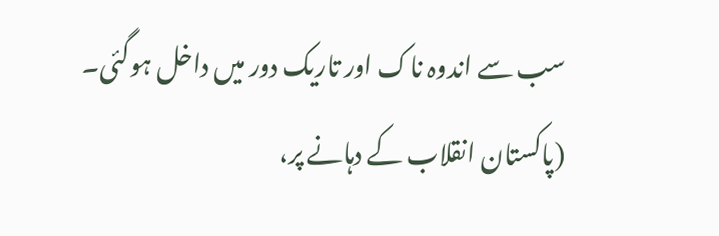سب سے اندوہ ناک اور تاریک دور میں داخل ہوگئی۔
(پاکستان انقلاب کے دہانے پر،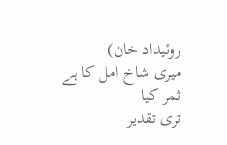روئیداد خان)
میری شاخ امل کا ہے ثمر کیا
تری تقدیر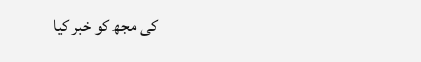کی مجھ کو خبر کیا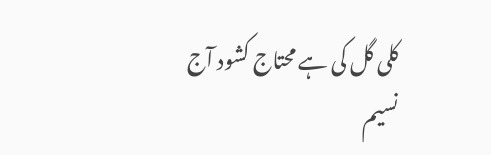کلی گل کی ہے محتاج کشود آج
نسیم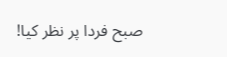صبح فردا پر نظر کیا!